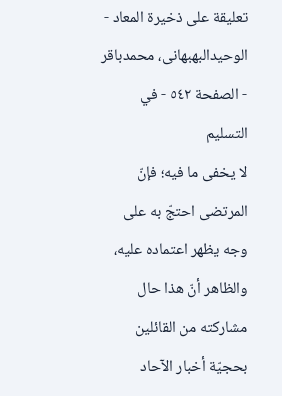تعلیقة علی ذخیرة المعاد - الوحیدالبهبهانی، محمدباقر - الصفحة ٥٤٢ - في التسليم
لا يخفى ما فيه؛ فإنّ المرتضى احتجّ به على وجه يظهر اعتماده عليه، والظاهر أنّ هذا حال مشاركته من القائلين بحجيّة أخبار الآحاد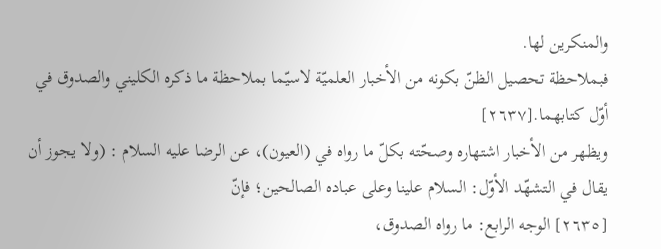والمنكرين لها.
فبملاحظة تحصيل الظنّ بكونه من الأخبار العلميّة لاسيّما بملاحظة ما ذكره الكليني والصدوق في أوّل كتابهما.[٢٦٣٧]
ويظهر من الأخبار اشتهاره وصحّته بكلّ ما رواه في (العيون)، عن الرضا علیه السلام : (ولا يجوز أن يقال في التشهّد الأوّل: السلام علينا وعلى عباده الصالحين؛ فإنّ
[٢٦٣٥] الوجه الرابع: ما رواه الصدوق،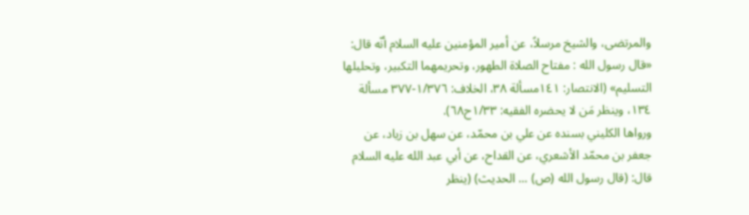والمرتضى، والشيخ مرسلاً، عن أمير المؤمنين علیه السلام أنّه قال: «قال رسول الله : مفتاح الصلاة الطهور، وتحريمهما التكبير، وتحليلها التسليم» (الانتصار: ١٤١مسألة ٣٨، الخلاف: ١/٣٧٦-٣٧٧ مسألة ١٣٤، وينظر مَن لا يحضره الفقيه: ١/٣٣ح٦٨).
ورواها الكليني بسنده عن علي بن محمّد، عن سهل بن زياد، عن جعفر بن محمّد الأشعري، عن القداح، عن أبي عبد الله علیه السلام قال: (قال رسول الله (ص) ... الحديث) (ينظر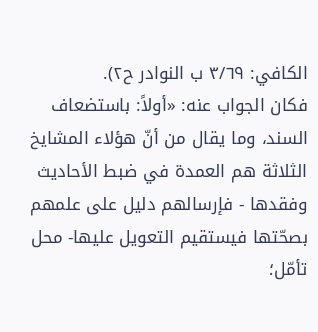الكافي: ٣/٦٩ ب النوادر ح٢).
فكان الجواب عنه: «أولاً: باستضعاف السند، وما يقال من أنّ هؤلاء المشايخ الثلاثة هم العمدة في ضبط الأحاديث وفقدها - فإرسالهم دليل على علمهم بصحّتها فيستقيم التعويل عليها- محل تأمّل؛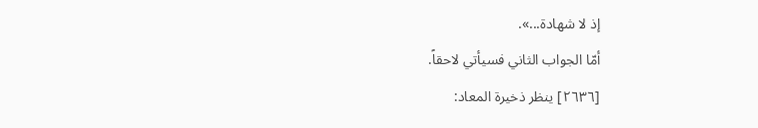إذ لا شهادة...».
أمّا الجواب الثاني فسيأتي لاحقاً.
[٢٦٣٦] ينظر ذخيرة المعاد: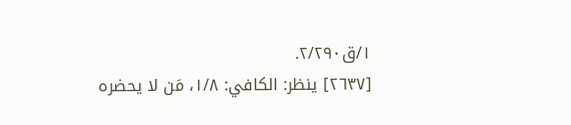١/ق٢/٢٩٠.
[٢٦٣٧] ينظر: الكافي: ١/٨، مَن لا يحضره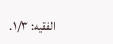الفقيه: ١/٣.